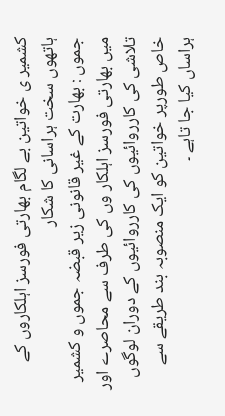کشمیر ی خواتین بے لگام بھارتی فورسز اہلکاروں کے ہاتھوں سخت ہراسانی کا شکار
جموں : بھارت کے غیر قانونی زیر قبضہ جموں و کشمیر میں بھارتی فورسز اہلکار وں کی طرف سے محاصرے اور تلاشی کی کارروائیوں کی کارروائیوں کے دوران لوگوں خاص طورپر خواتین کو ایک منصوبہ بند طریقے سے ہراساں کیا جا تاہے ۔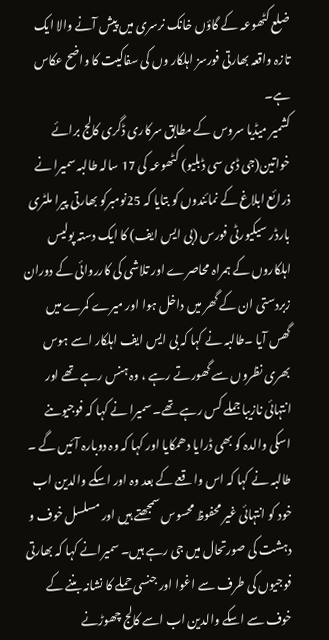ضلع کٹھوعہ کے گاؤں خانک نرسری میں پیش آنے والا ایک تازہ واقعہ بھارتی فورسز اہلکار وں کی سفاکیت کا واضح عکاس ہے۔
کشمیر میڈیا سروس کے مطابق سرکاری ڈگری کالج برائے خواتین(جی ڈی سی ڈبلیو) کٹھوعہ کی 17 سالہ طالبہ سمیرا نے ذرائع ابلاغ کے نمائندوں کو بتایا کہ 25نومبرکو بھارتی پیرا ملٹری بارڈر سیکیورٹی فورس (بی ایس ایف) کا ایک دستہ پولیس اہلکاروں کے ہمراہ محاصرے اور تلاشی کی کارروائی کے دوران زبردستی ان کے گھر میں داخل ہوا اور میرے کمرے میں گھس آیا ۔طالبہ نے کہا کہ بی ایس ایف اہلکار اسے ہوس بھری نظروں سے گھورتے رہے ، وہ ہنس رہے تھے اور انتہائی نازیبا جملے کس رہے تھے۔ سمیرا نے کہا کہ فوجیوںنے اسکی والدہ کو بھی ڈرایا دھمکایا اور کہا کہ وہ دوبارہ آئیں گے ۔
طالبہ نے کہا کہ اس واقعے کے بعد وہ اور اسکے والدین اب خود کو انتہائی غیر محفوظ محسوس سمجھتے ہیں اور مسلسل خوف و دہشت کی صورتحال میں جی رہے ہیں۔ سمیرانے کہا کہ بھارتی فوجیوں کی طرف سے اغوا اور جنسی حملے کا نشانہ بننے کے خوف سے اسکے والدین اب اسے کالج چھوڑنے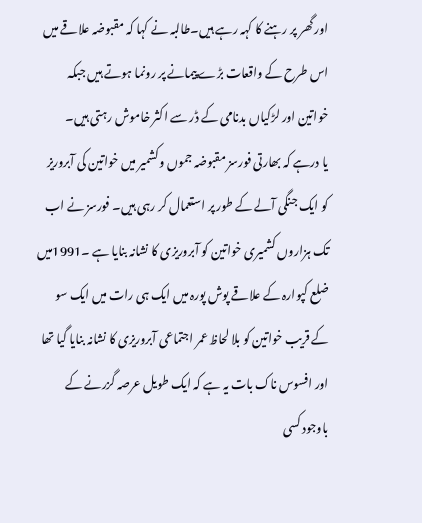اور گھر پر رہنے کا کہہ رہے ہیں۔طالبہ نے کہا کہ مقبوضہ علاقے میں اس طرح کے واقعات بڑے پیمانے پر رونما ہوتے ہیں جبکہ خواتین اور لڑکیاں بدنامی کے ڈر سے اکثر خاموش رہتی ہیں۔
یا درہے کہ بھارتی فورسز مقبوضہ جموں وکشمیر میں خواتین کی آبروریز کو ایک جنگی آلے کے طور پر استعمال کر رہی ہیں۔ فورسز نے اب تک ہزاروں کشمیری خواتین کو آبروریزی کا نشانہ بنایا ہے ۔1991میں ضلع کپوارہ کے علاقے پوش پورہ میں ایک ہی رات میں ایک سو کے قریب خواتین کو بلا لحاظ عمر اجتماعی آبروریزی کا نشانہ بنایا گیا تھا اور افسوس ناک بات یہ ہے کہ ایک طویل عرصہ گزرنے کے باوجود کسی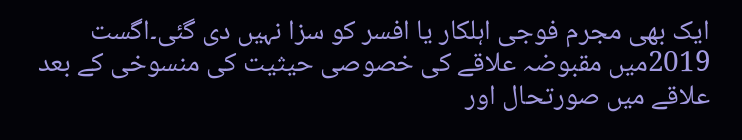ایک بھی مجرم فوجی اہلکار یا افسر کو سزا نہیں دی گئی۔اگست 2019میں مقبوضہ علاقے کی خصوصی حیثیت کی منسوخی کے بعد علاقے میں صورتحال اور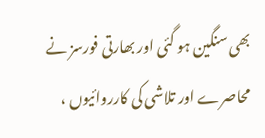بھی سنگین ہو گئی اور بھارتی فورسز نے محاصرے اور تلاشی کی کارروائیوں ،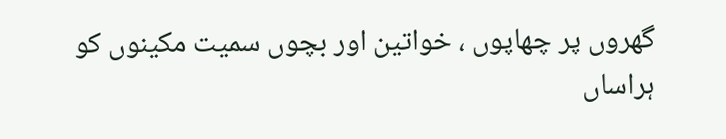گھروں پر چھاپوں ، خواتین اور بچوں سمیت مکینوں کو ہراساں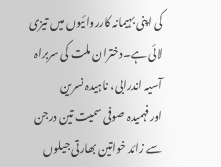کی اپنی بہیمانہ کارروائیوں میں تیزی لائی ہے۔دختران ملت کی سربراہ آسیہ اندرابی، ناہیدہ نسرین اورفہمیدہ صوفی سمیت تین درجن سے زائد خواتین بھارتی جیلوں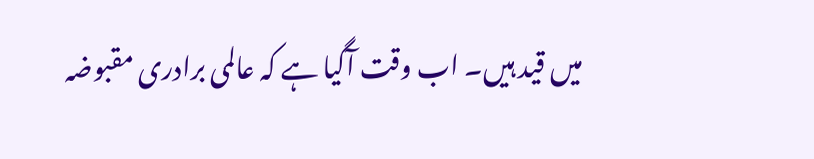میں قید ہیں۔ اب وقت آگیا ہے کہ عالمی برادری مقبوضہ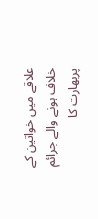علاقے میں خواتین کے خلاف ہونے والے جرائم پربھارت کا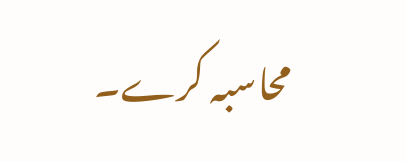محاسبہ کرے۔